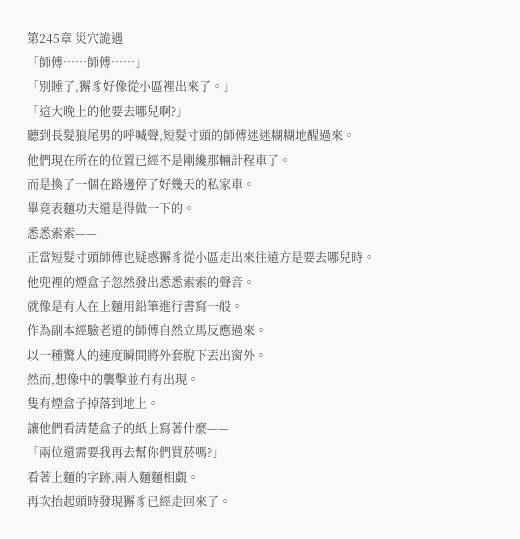第245章 災穴詭遇
「師傅……師傅……」
「別睡了,獬豸好像從小區裡出來了。」
「這大晚上的他要去哪兒啊?」
聽到長髮狼尾男的呼喊聲,短髮寸頭的師傅迷迷糊糊地醒過來。
他們現在所在的位置已經不是剛纔那輛計程車了。
而是換了一個在路邊停了好幾天的私家車。
畢竟表麵功夫還是得做一下的。
悉悉索索——
正當短髮寸頭師傅也疑惑獬豸從小區走出來往遠方是要去哪兒時。
他兜裡的煙盒子忽然發出悉悉索索的聲音。
就像是有人在上麵用鉛筆進行書寫一般。
作為副本經驗老道的師傅自然立馬反應過來。
以一種驚人的速度瞬間將外套脫下丟出窗外。
然而,想像中的襲擊並冇有出現。
隻有煙盒子掉落到地上。
讓他們看清楚盒子的紙上寫著什麼——
「兩位還需要我再去幫你們買菸嗎?」
看著上麵的字跡,兩人麵麵相覷。
再次抬起頭時發現獬豸已經走回來了。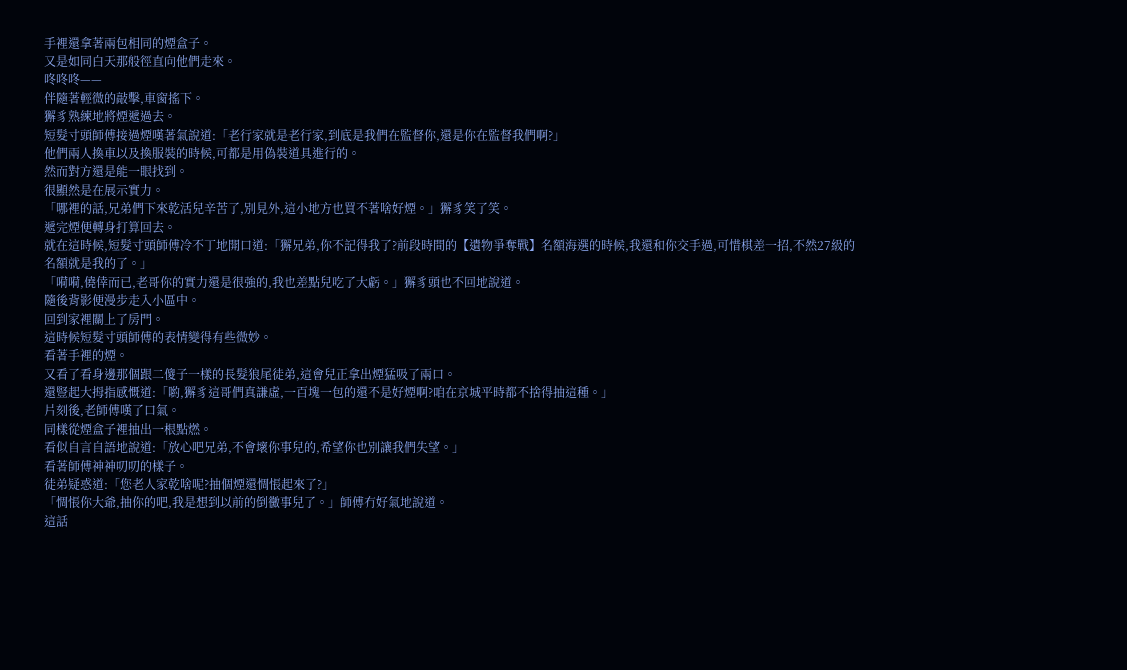手裡還拿著兩包相同的煙盒子。
又是如同白天那般徑直向他們走來。
咚咚咚——
伴隨著輕微的敲擊,車窗搖下。
獬豸熟練地將煙遞過去。
短髮寸頭師傅接過煙嘆著氣說道:「老行家就是老行家,到底是我們在監督你,還是你在監督我們啊?」
他們兩人換車以及換服裝的時候,可都是用偽裝道具進行的。
然而對方還是能一眼找到。
很顯然是在展示實力。
「哪裡的話,兄弟們下來乾活兒辛苦了,別見外,這小地方也買不著啥好煙。」獬豸笑了笑。
遞完煙便轉身打算回去。
就在這時候,短髮寸頭師傅冷不丁地開口道:「獬兄弟,你不記得我了?前段時間的【遺物爭奪戰】名額海選的時候,我還和你交手過,可惜棋差一招,不然27級的名額就是我的了。」
「嗬嗬,僥倖而已,老哥你的實力還是很強的,我也差點兒吃了大虧。」獬豸頭也不回地說道。
隨後背影便漫步走入小區中。
回到家裡關上了房門。
這時候短髮寸頭師傅的表情變得有些微妙。
看著手裡的煙。
又看了看身邊那個跟二傻子一樣的長髮狼尾徒弟,這會兒正拿出煙猛吸了兩口。
還豎起大拇指感慨道:「喲,獬豸這哥們真謙虛,一百塊一包的還不是好煙啊?咱在京城平時都不捨得抽這種。」
片刻後,老師傅嘆了口氣。
同樣從煙盒子裡抽出一根點燃。
看似自言自語地說道:「放心吧兄弟,不會壞你事兒的,希望你也別讓我們失望。」
看著師傅神神叨叨的樣子。
徒弟疑惑道:「您老人家乾啥呢?抽個煙還惆悵起來了?」
「惆悵你大爺,抽你的吧,我是想到以前的倒黴事兒了。」師傅冇好氣地說道。
這話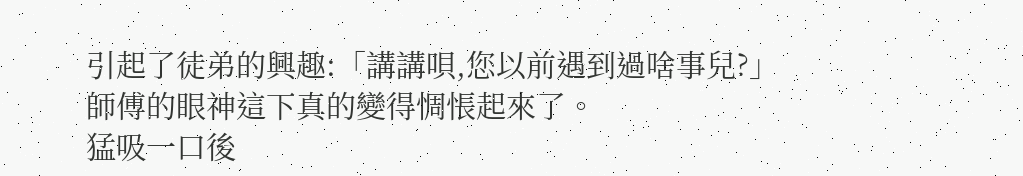引起了徒弟的興趣:「講講唄,您以前遇到過啥事兒?」
師傅的眼神這下真的變得惆悵起來了。
猛吸一口後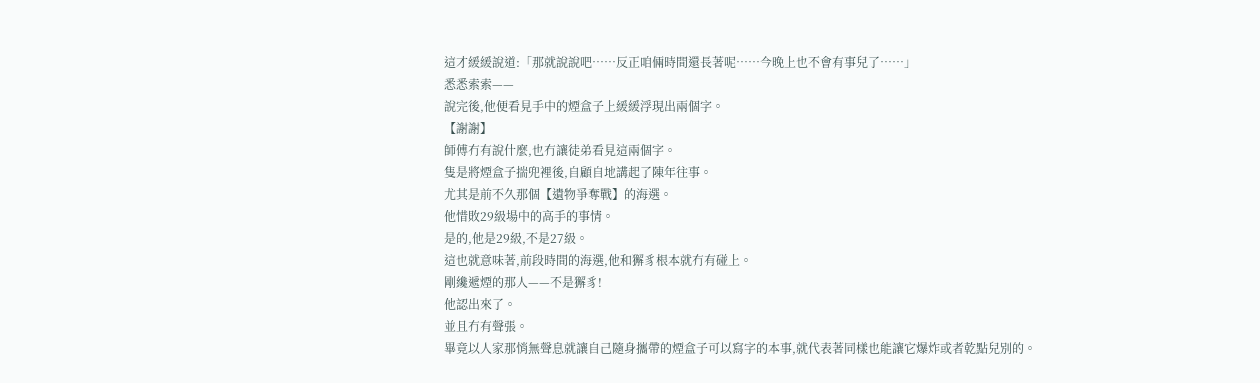這才緩緩說道:「那就說說吧……反正咱倆時間還長著呢……今晚上也不會有事兒了……」
悉悉索索——
說完後,他便看見手中的煙盒子上緩緩浮現出兩個字。
【謝謝】
師傅冇有說什麼,也冇讓徒弟看見這兩個字。
隻是將煙盒子揣兜裡後,自顧自地講起了陳年往事。
尤其是前不久那個【遺物爭奪戰】的海選。
他惜敗29級場中的高手的事情。
是的,他是29級,不是27級。
這也就意味著,前段時間的海選,他和獬豸根本就冇有碰上。
剛纔遞煙的那人——不是獬豸!
他認出來了。
並且冇有聲張。
畢竟以人家那悄無聲息就讓自己隨身攜帶的煙盒子可以寫字的本事,就代表著同樣也能讓它爆炸或者乾點兒別的。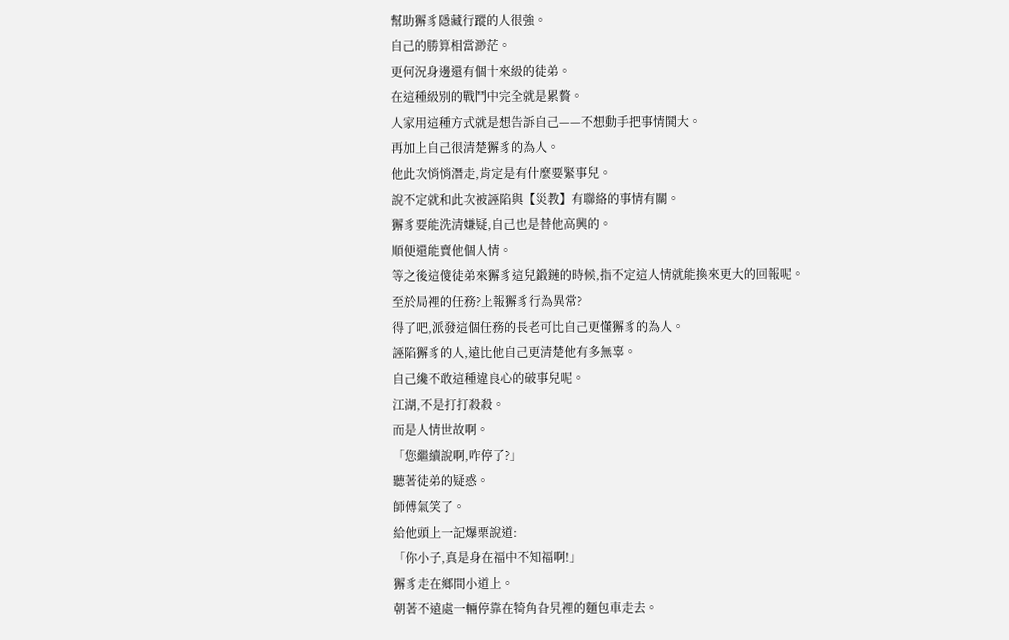幫助獬豸隱藏行蹤的人很強。
自己的勝算相當渺茫。
更何況身邊還有個十來級的徒弟。
在這種級別的戰鬥中完全就是累贅。
人家用這種方式就是想告訴自己——不想動手把事情鬨大。
再加上自己很清楚獬豸的為人。
他此次悄悄潛走,肯定是有什麼要緊事兒。
說不定就和此次被誣陷與【災教】有聯絡的事情有關。
獬豸要能洗清嫌疑,自己也是替他高興的。
順便還能賣他個人情。
等之後這傻徒弟來獬豸這兒鍛鏈的時候,指不定這人情就能換來更大的回報呢。
至於局裡的任務?上報獬豸行為異常?
得了吧,派發這個任務的長老可比自己更懂獬豸的為人。
誣陷獬豸的人,遠比他自己更清楚他有多無辜。
自己纔不敢這種違良心的破事兒呢。
江湖,不是打打殺殺。
而是人情世故啊。
「您繼續說啊,咋停了?」
聽著徒弟的疑惑。
師傅氣笑了。
給他頭上一記爆栗說道:
「你小子,真是身在福中不知福啊!」
獬豸走在鄉間小道上。
朝著不遠處一輛停靠在犄角旮旯裡的麵包車走去。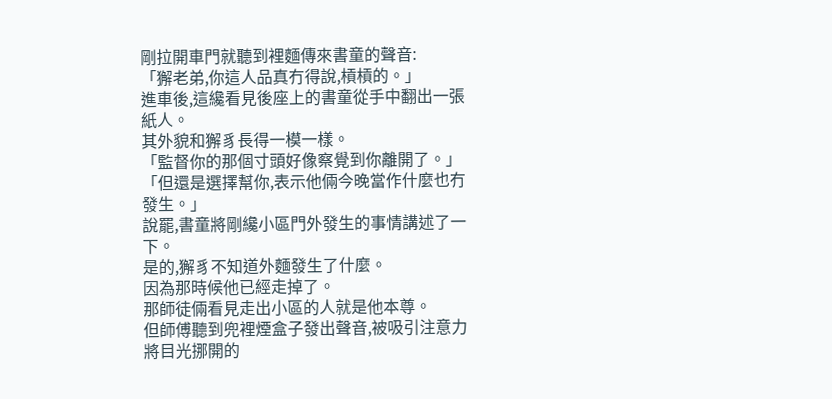剛拉開車門就聽到裡麵傳來書童的聲音:
「獬老弟,你這人品真冇得說,槓槓的。」
進車後,這纔看見後座上的書童從手中翻出一張紙人。
其外貌和獬豸長得一模一樣。
「監督你的那個寸頭好像察覺到你離開了。」
「但還是選擇幫你,表示他倆今晚當作什麼也冇發生。」
說罷,書童將剛纔小區門外發生的事情講述了一下。
是的,獬豸不知道外麵發生了什麼。
因為那時候他已經走掉了。
那師徒倆看見走出小區的人就是他本尊。
但師傅聽到兜裡煙盒子發出聲音,被吸引注意力將目光挪開的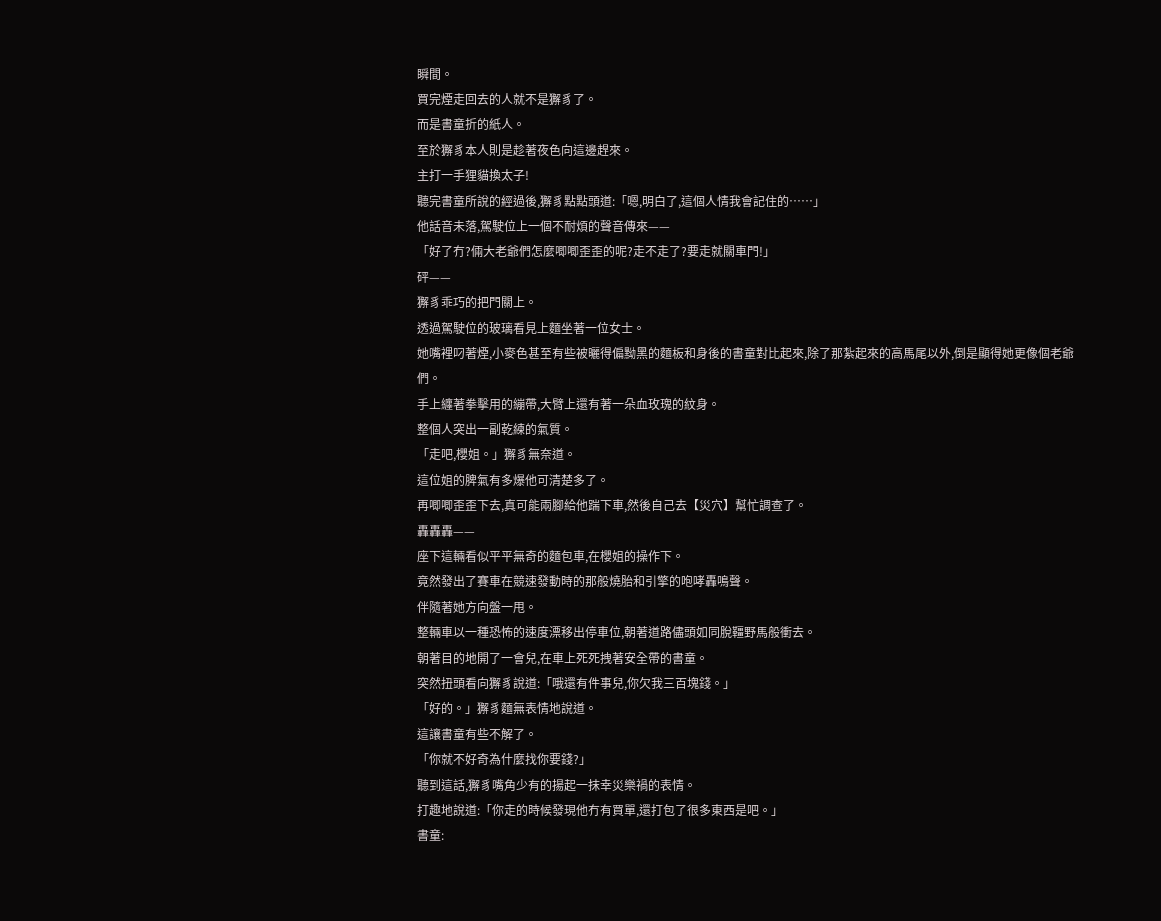瞬間。
買完煙走回去的人就不是獬豸了。
而是書童折的紙人。
至於獬豸本人則是趁著夜色向這邊趕來。
主打一手狸貓換太子!
聽完書童所說的經過後,獬豸點點頭道:「嗯,明白了,這個人情我會記住的……」
他話音未落,駕駛位上一個不耐煩的聲音傳來——
「好了冇?倆大老爺們怎麼唧唧歪歪的呢?走不走了?要走就關車門!」
砰——
獬豸乖巧的把門關上。
透過駕駛位的玻璃看見上麵坐著一位女士。
她嘴裡叼著煙,小麥色甚至有些被曬得偏黝黑的麵板和身後的書童對比起來,除了那紮起來的高馬尾以外,倒是顯得她更像個老爺們。
手上纏著拳擊用的繃帶,大臂上還有著一朵血玫瑰的紋身。
整個人突出一副乾練的氣質。
「走吧,櫻姐。」獬豸無奈道。
這位姐的脾氣有多爆他可清楚多了。
再唧唧歪歪下去,真可能兩腳給他踹下車,然後自己去【災穴】幫忙調查了。
轟轟轟——
座下這輛看似平平無奇的麵包車,在櫻姐的操作下。
竟然發出了賽車在競速發動時的那般燒胎和引擎的咆哮轟鳴聲。
伴隨著她方向盤一甩。
整輛車以一種恐怖的速度漂移出停車位,朝著道路儘頭如同脫韁野馬般衝去。
朝著目的地開了一會兒,在車上死死拽著安全帶的書童。
突然扭頭看向獬豸說道:「哦還有件事兒,你欠我三百塊錢。」
「好的。」獬豸麵無表情地說道。
這讓書童有些不解了。
「你就不好奇為什麼找你要錢?」
聽到這話,獬豸嘴角少有的揚起一抹幸災樂禍的表情。
打趣地說道:「你走的時候發現他冇有買單,還打包了很多東西是吧。」
書童: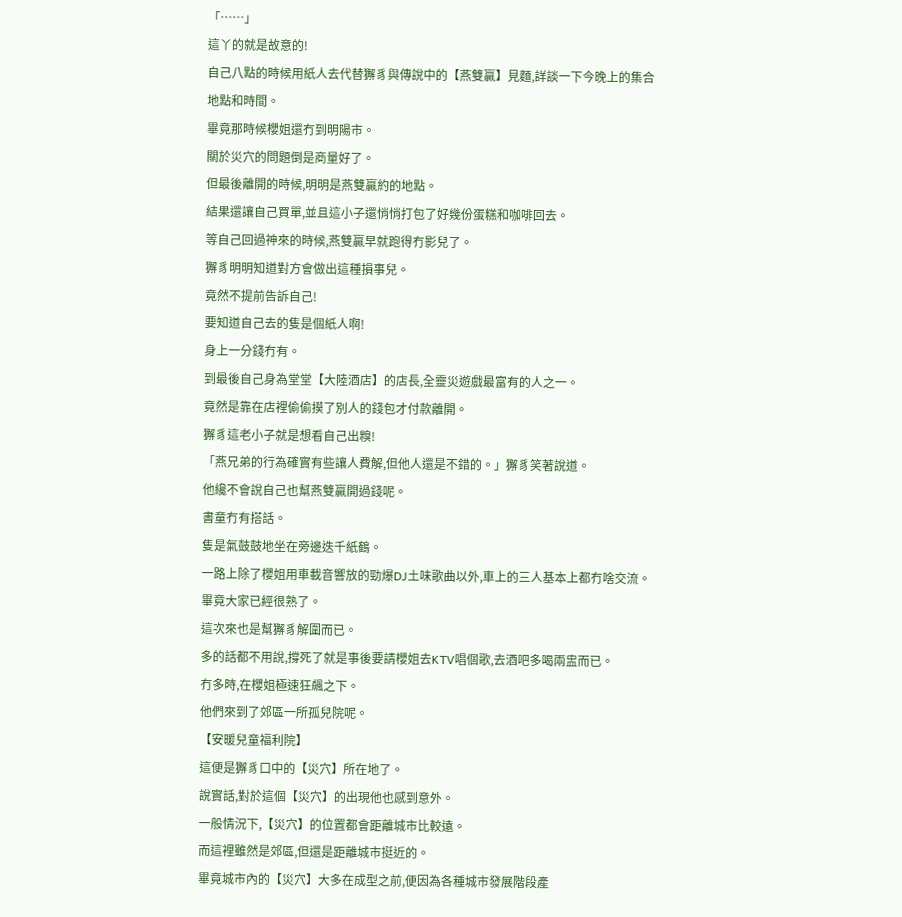「……」
這丫的就是故意的!
自己八點的時候用紙人去代替獬豸與傳說中的【燕雙贏】見麵,詳談一下今晚上的集合地點和時間。
畢竟那時候櫻姐還冇到明陽市。
關於災穴的問題倒是商量好了。
但最後離開的時候,明明是燕雙贏約的地點。
結果還讓自己買單,並且這小子還悄悄打包了好幾份蛋糕和咖啡回去。
等自己回過神來的時候,燕雙贏早就跑得冇影兒了。
獬豸明明知道對方會做出這種損事兒。
竟然不提前告訴自己!
要知道自己去的隻是個紙人啊!
身上一分錢冇有。
到最後自己身為堂堂【大陸酒店】的店長,全靈災遊戲最富有的人之一。
竟然是靠在店裡偷偷摸了別人的錢包才付款離開。
獬豸這老小子就是想看自己出糗!
「燕兄弟的行為確實有些讓人費解,但他人還是不錯的。」獬豸笑著說道。
他纔不會說自己也幫燕雙贏開過錢呢。
書童冇有搭話。
隻是氣鼓鼓地坐在旁邊迭千紙鶴。
一路上除了櫻姐用車載音響放的勁爆DJ土味歌曲以外,車上的三人基本上都冇啥交流。
畢竟大家已經很熟了。
這次來也是幫獬豸解圍而已。
多的話都不用說,撐死了就是事後要請櫻姐去KTV唱個歌,去酒吧多喝兩盅而已。
冇多時,在櫻姐極速狂飆之下。
他們來到了郊區一所孤兒院呢。
【安暖兒童福利院】
這便是獬豸口中的【災穴】所在地了。
說實話,對於這個【災穴】的出現他也感到意外。
一般情況下,【災穴】的位置都會距離城市比較遠。
而這裡雖然是郊區,但還是距離城市挺近的。
畢竟城市內的【災穴】大多在成型之前,便因為各種城市發展階段產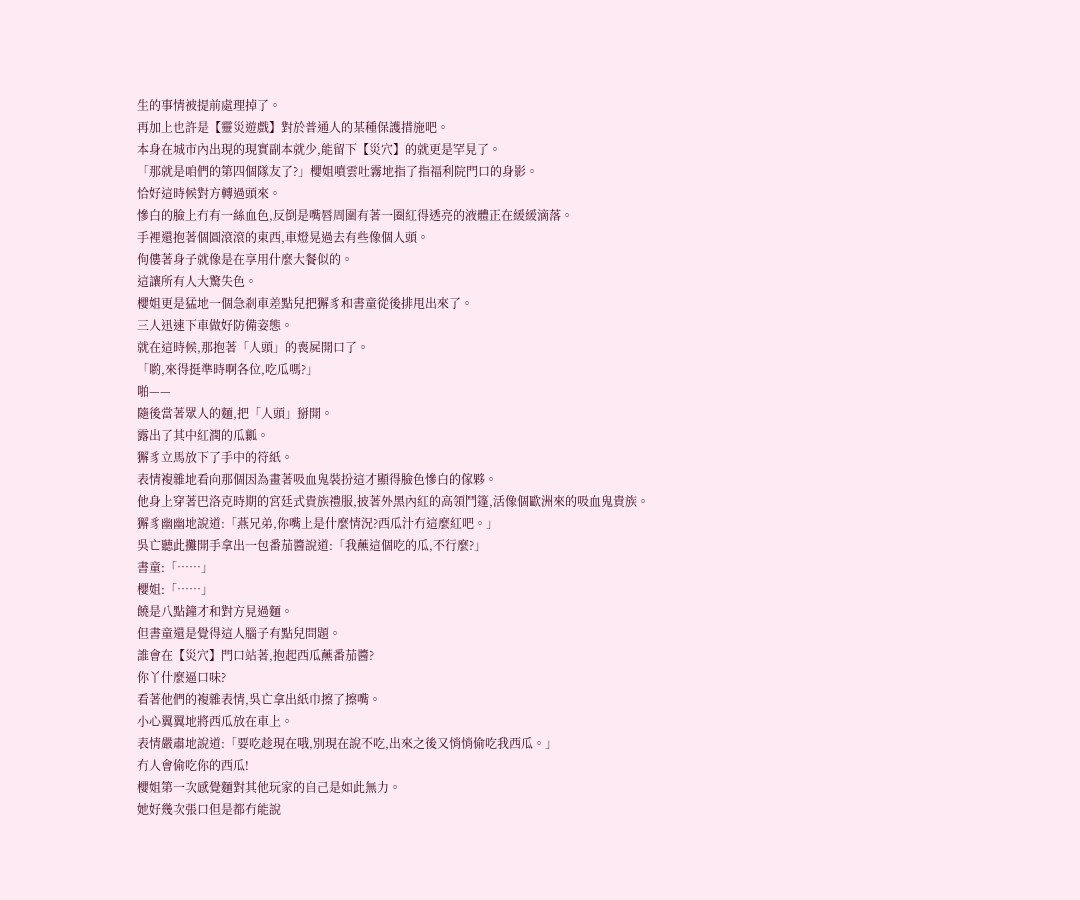生的事情被提前處理掉了。
再加上也許是【靈災遊戲】對於普通人的某種保護措施吧。
本身在城市內出現的現實副本就少,能留下【災穴】的就更是罕見了。
「那就是咱們的第四個隊友了?」櫻姐噴雲吐霧地指了指福利院門口的身影。
恰好這時候對方轉過頭來。
慘白的臉上冇有一絲血色,反倒是嘴唇周圍有著一圈紅得透亮的液體正在緩緩滴落。
手裡還抱著個圓滾滾的東西,車燈晃過去有些像個人頭。
佝僂著身子就像是在享用什麼大餐似的。
這讓所有人大驚失色。
櫻姐更是猛地一個急剎車差點兒把獬豸和書童從後排甩出來了。
三人迅速下車做好防備姿態。
就在這時候,那抱著「人頭」的喪屍開口了。
「喲,來得挺準時啊各位,吃瓜嗎?」
啪——
隨後當著眾人的麵,把「人頭」掰開。
露出了其中紅潤的瓜瓤。
獬豸立馬放下了手中的符紙。
表情複雜地看向那個因為畫著吸血鬼裝扮這才顯得臉色慘白的傢夥。
他身上穿著巴洛克時期的宮廷式貴族禮服,披著外黑內紅的高領鬥篷,活像個歐洲來的吸血鬼貴族。
獬豸幽幽地說道:「燕兄弟,你嘴上是什麼情況?西瓜汁冇這麼紅吧。」
吳亡聽此攤開手拿出一包番茄醬說道:「我蘸這個吃的瓜,不行麼?」
書童:「……」
櫻姐:「……」
饒是八點鐘才和對方見過麵。
但書童還是覺得這人腦子有點兒問題。
誰會在【災穴】門口站著,抱起西瓜蘸番茄醬?
你丫什麼逼口味?
看著他們的複雜表情,吳亡拿出紙巾擦了擦嘴。
小心翼翼地將西瓜放在車上。
表情嚴肅地說道:「要吃趁現在哦,別現在說不吃,出來之後又悄悄偷吃我西瓜。」
冇人會偷吃你的西瓜!
櫻姐第一次感覺麵對其他玩家的自己是如此無力。
她好幾次張口但是都冇能說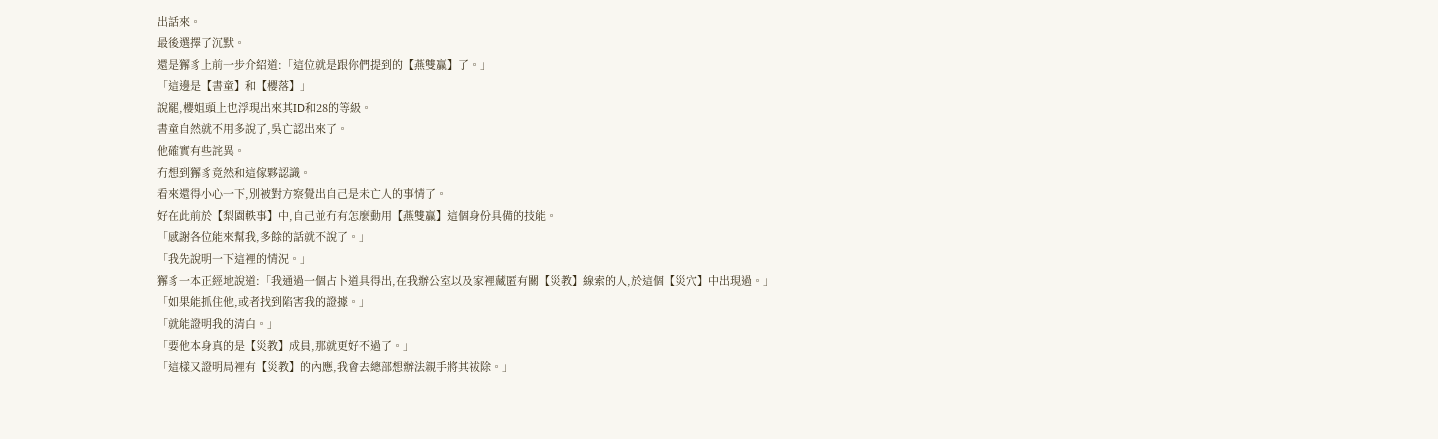出話來。
最後選擇了沉默。
還是獬豸上前一步介紹道:「這位就是跟你們提到的【燕雙贏】了。」
「這邊是【書童】和【櫻落】」
說罷,櫻姐頭上也浮現出來其ID和28的等級。
書童自然就不用多說了,吳亡認出來了。
他確實有些詫異。
冇想到獬豸竟然和這傢夥認識。
看來還得小心一下,別被對方察覺出自己是未亡人的事情了。
好在此前於【梨園軼事】中,自己並冇有怎麼動用【燕雙贏】這個身份具備的技能。
「感謝各位能來幫我,多餘的話就不說了。」
「我先說明一下這裡的情況。」
獬豸一本正經地說道:「我通過一個占卜道具得出,在我辦公室以及家裡藏匿有關【災教】線索的人,於這個【災穴】中出現過。」
「如果能抓住他,或者找到陷害我的證據。」
「就能證明我的清白。」
「要他本身真的是【災教】成員,那就更好不過了。」
「這樣又證明局裡有【災教】的內應,我會去總部想辦法親手將其祓除。」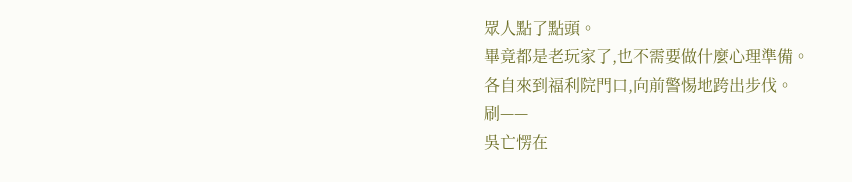眾人點了點頭。
畢竟都是老玩家了,也不需要做什麼心理準備。
各自來到福利院門口,向前警惕地跨出步伐。
刷——
吳亡愣在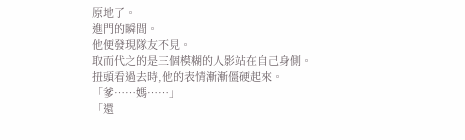原地了。
進門的瞬間。
他便發現隊友不見。
取而代之的是三個模糊的人影站在自己身側。
扭頭看過去時,他的表情漸漸僵硬起來。
「爹……媽……」
「還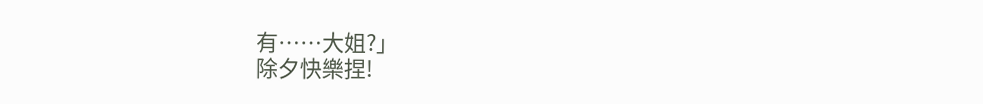有……大姐?」
除夕快樂捏!